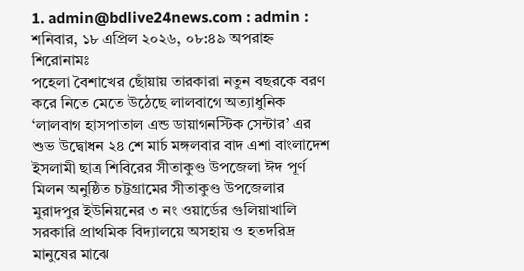1. admin@bdlive24news.com : admin :
শনিবার, ১৮ এপ্রিল ২০২৬, ০৮:৪৯ অপরাহ্ন
শিরোনামঃ
পহেলা বৈশাখের ছোঁয়ায় তারকারা নতুন বছরকে বরণ করে নিতে মেতে উঠেছে লালবাগে অত্যাধুনিক ‘লালবাগ হাসপাতাল এন্ড ডায়াগনস্টিক সেন্টার’ এর শুভ উদ্বোধন ২৪ শে মার্চ মঙ্গলবার বাদ এশা বাংলাদেশ ইসলামী ছাত্র শিবিরের সীতাকুণ্ড উপজেলা ঈদ পূর্ণ মিলন অনুষ্ঠিত চট্টগ্রামের সীতাকুণ্ড উপজেলার মুরাদপুর ইউনিয়নের ৩ নং ওয়ার্ডের গুলিয়াখালি সরকারি প্রাথমিক বিদ্যালয়ে অসহায় ও হতদরিদ্র মানুষের মাঝে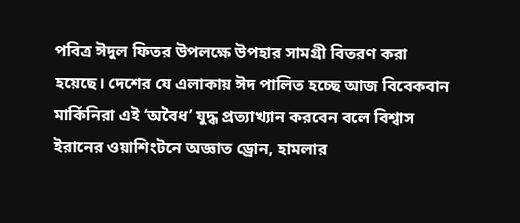পবিত্র ঈদুল ফিতর উপলক্ষে উপহার সামগ্রী বিতরণ করা হয়েছে। দেশের যে এলাকায় ঈদ পালিত হচ্ছে আজ বিবেকবান মার্কিনিরা এই ‘অবৈধ’ যুদ্ধ প্রত্যাখ্যান করবেন বলে বিশ্বাস ইরানের ওয়াশিংটনে অজ্ঞাত ড্রোন, হামলার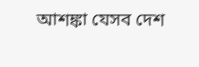আশঙ্কা যেসব দেশ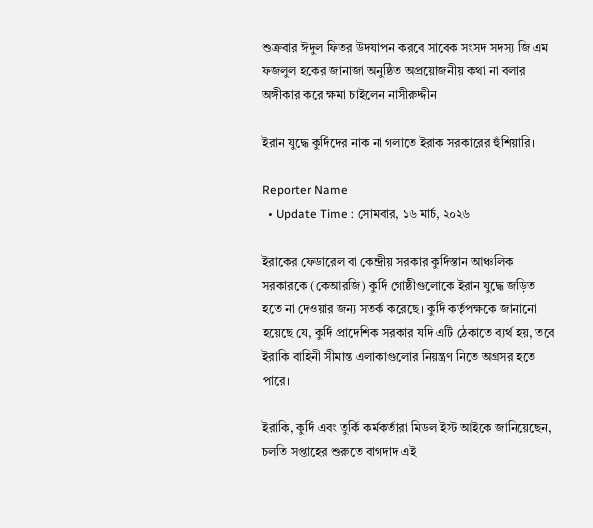শুক্রবার ঈদুল ফিতর উদযাপন করবে সাবেক সংসদ সদস্য জি এম ফজলুল হকের জানাজা অনুষ্ঠিত অপ্রয়োজনীয় কথা না বলার অঙ্গীকার করে ক্ষমা চাইলেন নাসীরুদ্দীন

ইরান যুদ্ধে কুর্দিদের নাক না গলাতে ইরাক সরকারের হুঁশিয়ারি।

Reporter Name
  • Update Time : সোমবার, ১৬ মার্চ, ২০২৬

ইরাকের ফেডারেল বা কেন্দ্রীয় সরকার কুর্দিস্তান আঞ্চলিক সরকারকে (কেআরজি) কুর্দি গোষ্ঠীগুলোকে ইরান যুদ্ধে জড়িত হতে না দেওয়ার জন্য সতর্ক করেছে। কুর্দি কর্তৃপক্ষকে জানানো হয়েছে যে, কুর্দি প্রাদেশিক সরকার যদি এটি ঠেকাতে ব্যর্থ হয়, তবে ইরাকি বাহিনী সীমান্ত এলাকাগুলোর নিয়ন্ত্রণ নিতে অগ্রসর হতে পারে।

ইরাকি, কুর্দি এবং তুর্কি কর্মকর্তারা মিডল ইস্ট আইকে জানিয়েছেন, চলতি সপ্তাহের শুরুতে বাগদাদ এই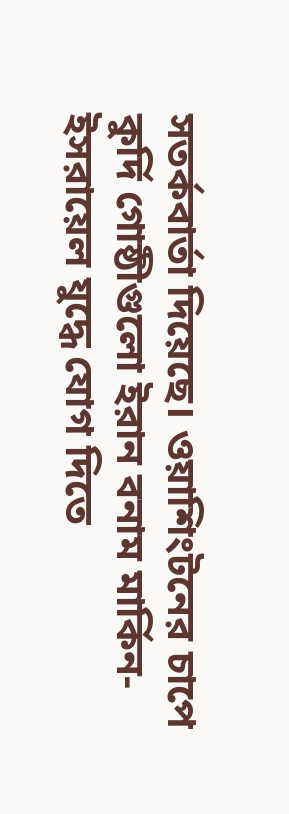সতর্কবার্তা দিয়েছে। ওয়াশিংটনের চাপে কুর্দি গোষ্ঠীগুলো ইরান বনাম মার্কিন-ইসরায়েল যুদ্ধে যোগ দিতে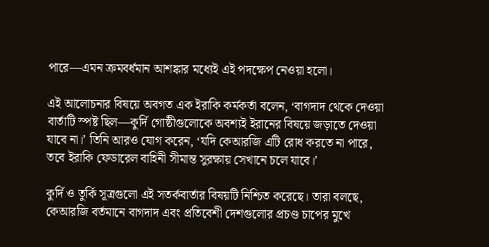পারে—এমন ক্রমবর্ধমান আশঙ্কার মধ্যেই এই পদক্ষেপ নেওয়া হলো।

এই আলোচনার বিষয়ে অবগত এক ইরাকি কর্মকর্তা বলেন, ‘বাগদাদ থেকে দেওয়া বার্তাটি স্পষ্ট ছিল—কুর্দি গোষ্ঠীগুলোকে অবশ্যই ইরানের বিষয়ে জড়াতে দেওয়া যাবে না।’ তিনি আরও যোগ করেন, ‘যদি কেআরজি এটি রোধ করতে না পারে, তবে ইরাকি ফেডারেল বাহিনী সীমান্ত সুরক্ষায় সেখানে চলে যাবে।’

কুর্দি ও তুর্কি সূত্রগুলো এই সতর্কবার্তার বিষয়টি নিশ্চিত করেছে। তারা বলছে, কেআরজি বর্তমানে বাগদাদ এবং প্রতিবেশী দেশগুলোর প্রচণ্ড চাপের মুখে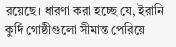রয়েছে। ধারণা করা হচ্ছে যে, ইরানি কুর্দি গোষ্ঠীগুলো সীমান্ত পেরিয়ে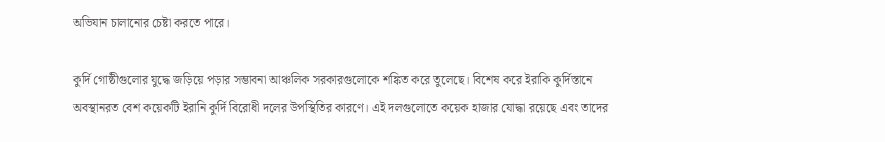অভিযান চালানোর চেষ্টা করতে পারে।

কুর্দি গোষ্ঠীগুলোর যুদ্ধে জড়িয়ে পড়ার সম্ভাবনা আঞ্চলিক সরকারগুলোকে শঙ্কিত করে তুলেছে। বিশেষ করে ইরাকি কুর্দিস্তানে অবস্থানরত বেশ কয়েকটি ইরানি কুর্দি বিরোধী দলের উপস্থিতির কারণে। এই দলগুলোতে কয়েক হাজার যোদ্ধা রয়েছে এবং তাদের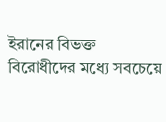ইরানের বিভক্ত বিরোধীদের মধ্যে সবচেয়ে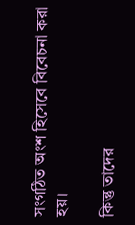সংগঠিত অংশ হিসেবে বিবেচনা করা হয়।

কিন্তু তাদের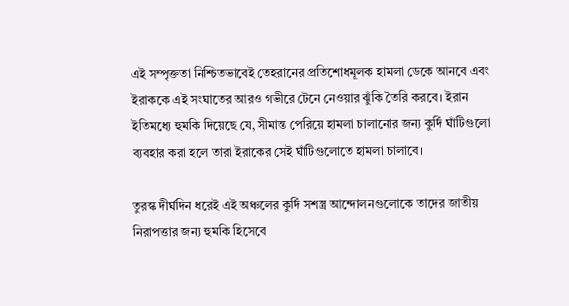এই সম্পৃক্ততা নিশ্চিতভাবেই তেহরানের প্রতিশোধমূলক হামলা ডেকে আনবে এবং ইরাককে এই সংঘাতের আরও গভীরে টেনে নেওয়ার ঝুঁকি তৈরি করবে। ইরান ইতিমধ্যে হুমকি দিয়েছে যে, সীমান্ত পেরিয়ে হামলা চালানোর জন্য কুর্দি ঘাঁটিগুলো ব্যবহার করা হলে তারা ইরাকের সেই ঘাঁটিগুলোতে হামলা চালাবে।

তুরস্ক দীর্ঘদিন ধরেই এই অঞ্চলের কুর্দি সশস্ত্র আন্দোলনগুলোকে তাদের জাতীয় নিরাপত্তার জন্য হুমকি হিসেবে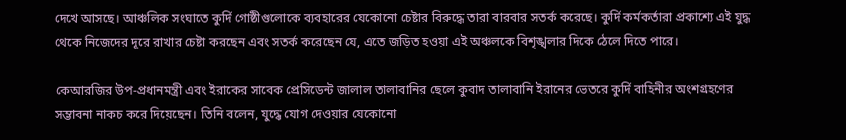দেখে আসছে। আঞ্চলিক সংঘাতে কুর্দি গোষ্ঠীগুলোকে ব্যবহারের যেকোনো চেষ্টার বিরুদ্ধে তারা বারবার সতর্ক করেছে। কুর্দি কর্মকর্তারা প্রকাশ্যে এই যুদ্ধ থেকে নিজেদের দূরে রাখার চেষ্টা করছেন এবং সতর্ক করেছেন যে, এতে জড়িত হওয়া এই অঞ্চলকে বিশৃঙ্খলার দিকে ঠেলে দিতে পারে।

কেআরজির উপ-প্রধানমন্ত্রী এবং ইরাকের সাবেক প্রেসিডেন্ট জালাল তালাবানির ছেলে কুবাদ তালাবানি ইরানের ভেতরে কুর্দি বাহিনীর অংশগ্রহণের সম্ভাবনা নাকচ করে দিয়েছেন। তিনি বলেন, যুদ্ধে যোগ দেওয়ার যেকোনো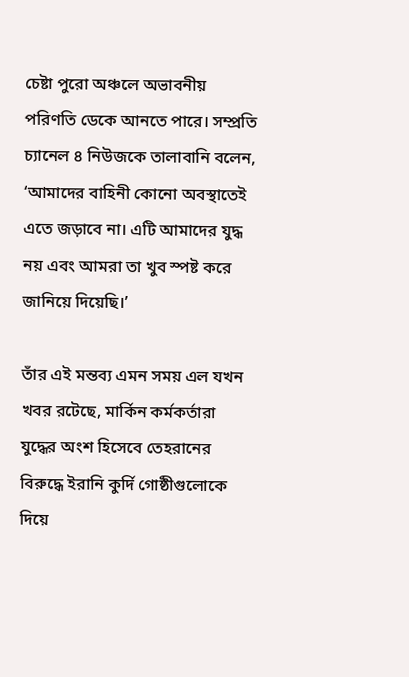চেষ্টা পুরো অঞ্চলে অভাবনীয় পরিণতি ডেকে আনতে পারে। সম্প্রতি চ্যানেল ৪ নিউজকে তালাবানি বলেন, ‘আমাদের বাহিনী কোনো অবস্থাতেই এতে জড়াবে না। এটি আমাদের যুদ্ধ নয় এবং আমরা তা খুব স্পষ্ট করে জানিয়ে দিয়েছি।’

তাঁর এই মন্তব্য এমন সময় এল যখন খবর রটেছে, মার্কিন কর্মকর্তারা যুদ্ধের অংশ হিসেবে তেহরানের বিরুদ্ধে ইরানি কুর্দি গোষ্ঠীগুলোকে দিয়ে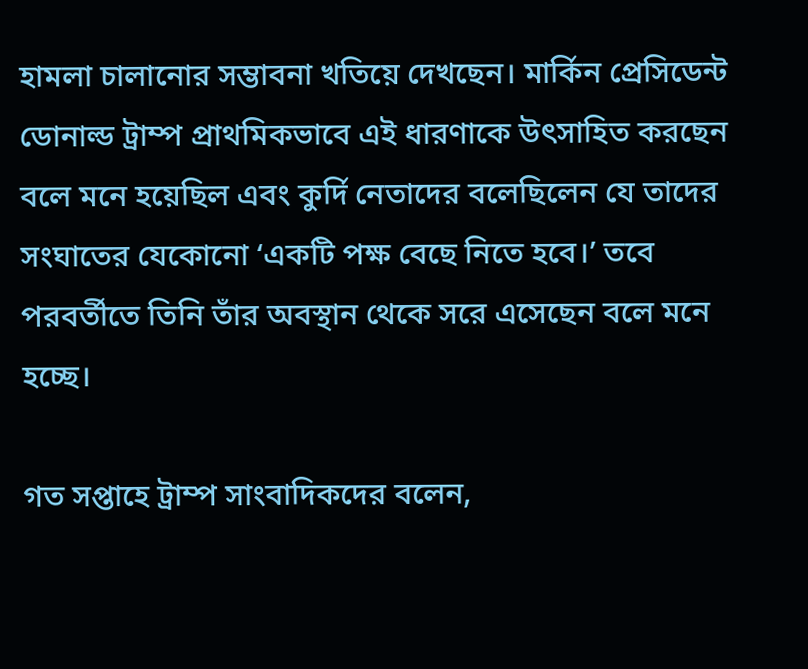হামলা চালানোর সম্ভাবনা খতিয়ে দেখছেন। মার্কিন প্রেসিডেন্ট ডোনাল্ড ট্রাম্প প্রাথমিকভাবে এই ধারণাকে উৎসাহিত করছেন বলে মনে হয়েছিল এবং কুর্দি নেতাদের বলেছিলেন যে তাদের সংঘাতের যেকোনো ‘একটি পক্ষ বেছে নিতে হবে।’ তবে পরবর্তীতে তিনি তাঁর অবস্থান থেকে সরে এসেছেন বলে মনে হচ্ছে।

গত সপ্তাহে ট্রাম্প সাংবাদিকদের বলেন,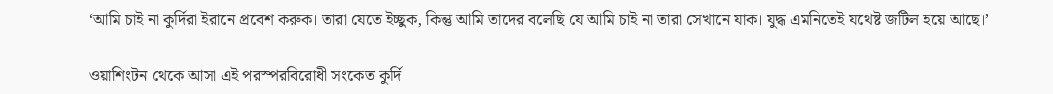‘আমি চাই না কুর্দিরা ইরানে প্রবেশ করুক। তারা যেতে ইচ্ছুক, কিন্তু আমি তাদের বলেছি যে আমি চাই না তারা সেখানে যাক। যুদ্ধ এমনিতেই যথেষ্ট জটিল হয়ে আছে।’

ওয়াশিংটন থেকে আসা এই পরস্পরবিরোধী সংকেত কুর্দি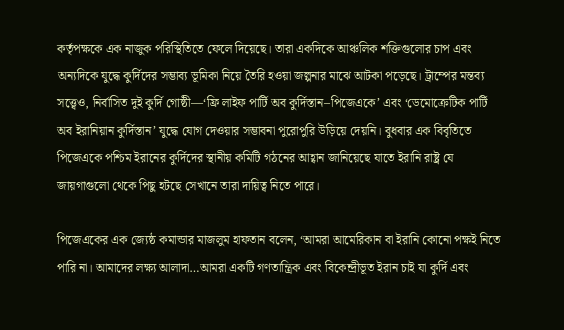কর্তৃপক্ষকে এক নাজুক পরিস্থিতিতে ফেলে দিয়েছে। তারা একদিকে আঞ্চলিক শক্তিগুলোর চাপ এবং অন্যদিকে যুদ্ধে কুর্দিদের সম্ভাব্য ভূমিকা নিয়ে তৈরি হওয়া জল্পনার মাঝে আটকা পড়েছে। ট্রাম্পের মন্তব্য সত্ত্বেও, নির্বাসিত দুই কুর্দি গোষ্ঠী—‘ফ্রি লাইফ পার্টি অব কুর্দিস্তান–পিজেএকে’ এবং ‘ডেমোক্রেটিক পার্টি অব ইরানিয়ান কুর্দিস্তান’ যুদ্ধে যোগ দেওয়ার সম্ভাবনা পুরোপুরি উড়িয়ে দেয়নি। বুধবার এক বিবৃতিতে পিজেএকে পশ্চিম ইরানের কুর্দিদের স্থানীয় কমিটি গঠনের আহ্বান জানিয়েছে যাতে ইরানি রাষ্ট্র যে জায়গাগুলো থেকে পিছু হটছে সেখানে তারা দায়িত্ব নিতে পারে।

পিজেএকের এক জ্যেষ্ঠ কমান্ডার মাজলুম হাফতান বলেন, ‘আমরা আমেরিকান বা ইরানি কোনো পক্ষই নিতে পারি না। আমাদের লক্ষ্য আলাদা…আমরা একটি গণতান্ত্রিক এবং বিকেন্দ্রীভূত ইরান চাই যা কুর্দি এবং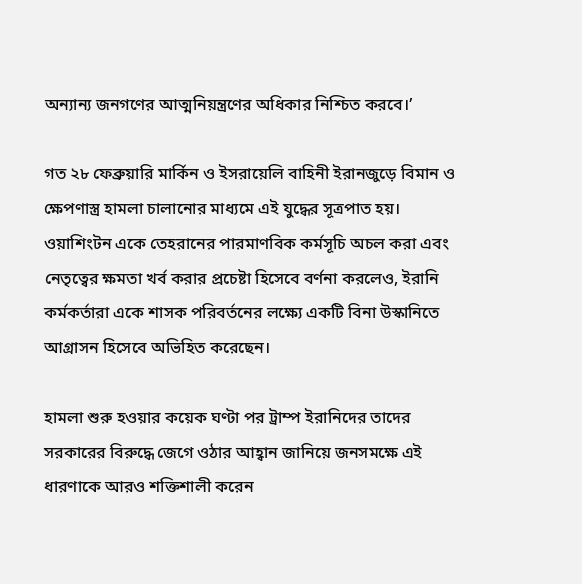অন্যান্য জনগণের আত্মনিয়ন্ত্রণের অধিকার নিশ্চিত করবে।’

গত ২৮ ফেব্রুয়ারি মার্কিন ও ইসরায়েলি বাহিনী ইরানজুড়ে বিমান ও ক্ষেপণাস্ত্র হামলা চালানোর মাধ্যমে এই যুদ্ধের সূত্রপাত হয়। ওয়াশিংটন একে তেহরানের পারমাণবিক কর্মসূচি অচল করা এবং নেতৃত্বের ক্ষমতা খর্ব করার প্রচেষ্টা হিসেবে বর্ণনা করলেও, ইরানি কর্মকর্তারা একে শাসক পরিবর্তনের লক্ষ্যে একটি বিনা উস্কানিতে আগ্রাসন হিসেবে অভিহিত করেছেন।

হামলা শুরু হওয়ার কয়েক ঘণ্টা পর ট্রাম্প ইরানিদের তাদের সরকারের বিরুদ্ধে জেগে ওঠার আহ্বান জানিয়ে জনসমক্ষে এই ধারণাকে আরও শক্তিশালী করেন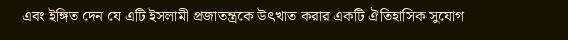এবং ইঙ্গিত দেন যে এটি ইসলামী প্রজাতন্ত্রকে উৎখাত করার একটি ঐতিহাসিক সুযোগ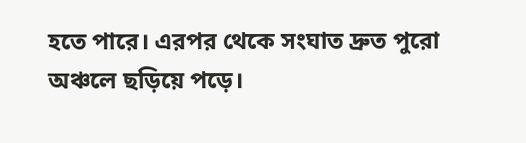হতে পারে। এরপর থেকে সংঘাত দ্রুত পুরো অঞ্চলে ছড়িয়ে পড়ে।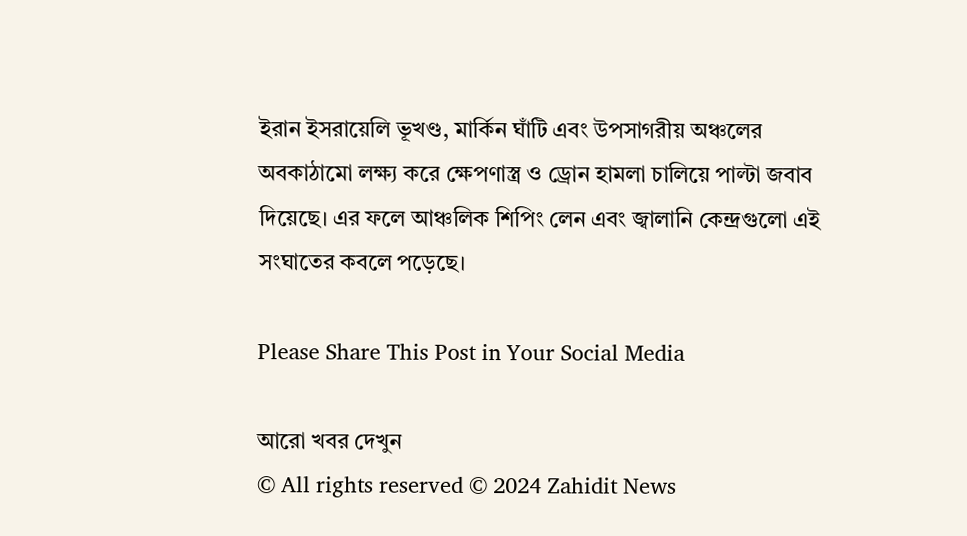ইরান ইসরায়েলি ভূখণ্ড, মার্কিন ঘাঁটি এবং উপসাগরীয় অঞ্চলের অবকাঠামো লক্ষ্য করে ক্ষেপণাস্ত্র ও ড্রোন হামলা চালিয়ে পাল্টা জবাব দিয়েছে। এর ফলে আঞ্চলিক শিপিং লেন এবং জ্বালানি কেন্দ্রগুলো এই সংঘাতের কবলে পড়েছে।

Please Share This Post in Your Social Media

আরো খবর দেখুন
© All rights reserved © 2024 Zahidit News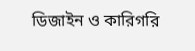ডিজাইন ও কারিগরি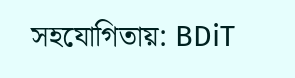সহযোগিতায়: BDiT